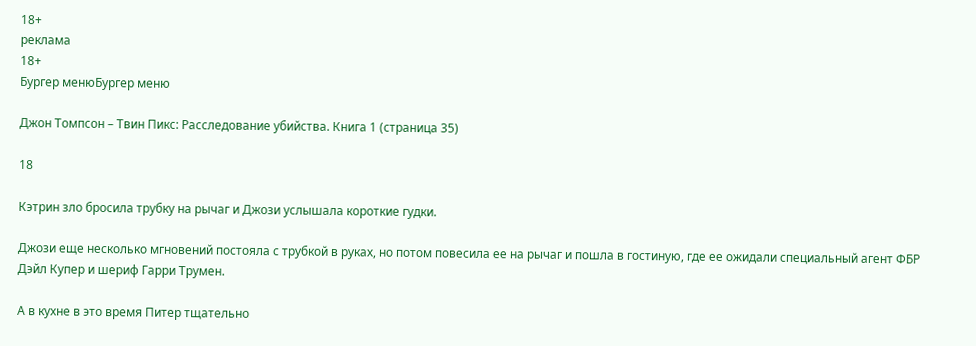18+
реклама
18+
Бургер менюБургер меню

Джон Томпсон – Твин Пикс: Расследование убийства. Книга 1 (страница 35)

18

Кэтрин зло бросила трубку на рычаг и Джози услышала короткие гудки.

Джози еще несколько мгновений постояла с трубкой в руках, но потом повесила ее на рычаг и пошла в гостиную, где ее ожидали специальный агент ФБР Дэйл Купер и шериф Гарри Трумен.

А в кухне в это время Питер тщательно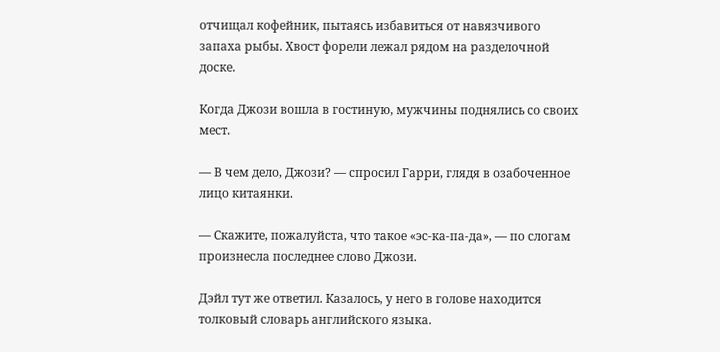отчищал кофейник, пытаясь избавиться от навязчивого запаха рыбы. Хвост форели лежал рядом на разделочной доске.

Когда Джози вошла в гостиную, мужчины поднялись со своих мест.

— В чем дело, Джози? — спросил Гарри, глядя в озабоченное лицо китаянки.

— Скажите, пожалуйста, что такое «эс-ка-па-да», — по слогам произнесла последнее слово Джози.

Дэйл тут же ответил. Казалось, у него в голове находится толковый словарь английского языка.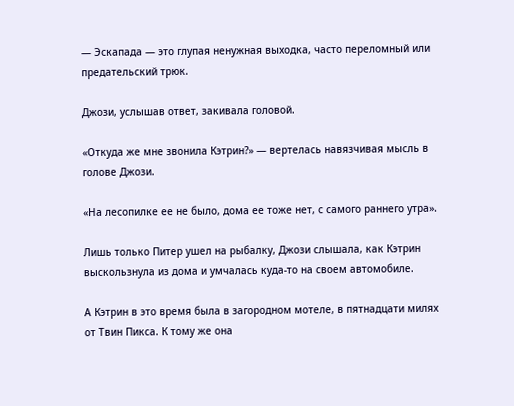— Эскапада — это глупая ненужная выходка, часто переломный или предательский трюк.

Джози, услышав ответ, закивала головой.

«Откуда же мне звонила Кэтрин?» — вертелась навязчивая мысль в голове Джози.

«На лесопилке ее не было, дома ее тоже нет, с самого раннего утра».

Лишь только Питер ушел на рыбалку, Джози слышала, как Кэтрин выскользнула из дома и умчалась куда-то на своем автомобиле.

А Кэтрин в это время была в загородном мотеле, в пятнадцати милях от Твин Пикса. К тому же она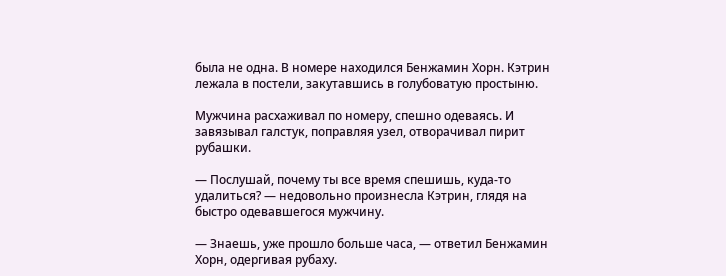была не одна. В номере находился Бенжамин Хорн. Кэтрин лежала в постели, закутавшись в голубоватую простыню.

Мужчина расхаживал по номеру, спешно одеваясь. И завязывал галстук, поправляя узел, отворачивал пирит рубашки.

— Послушай, почему ты все время спешишь, куда-то удалиться? — недовольно произнесла Кэтрин, глядя на быстро одевавшегося мужчину.

— Знаешь, уже прошло больше часа, — ответил Бенжамин Хорн, одергивая рубаху.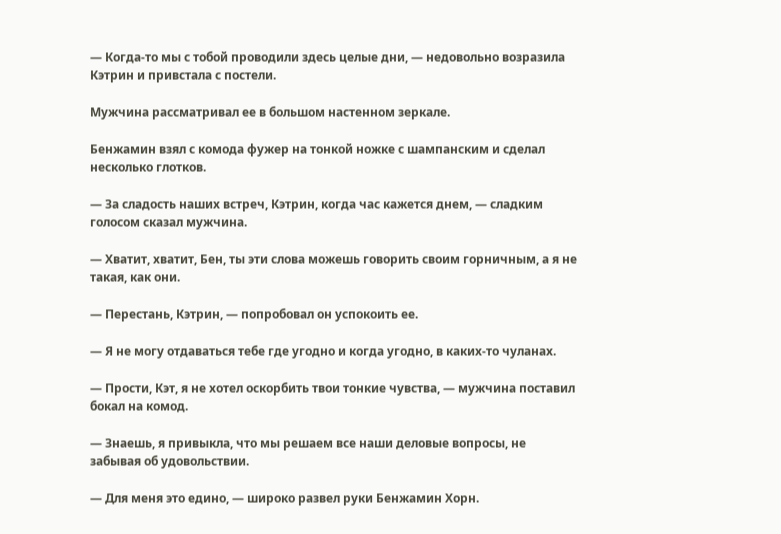— Когда-то мы с тобой проводили здесь целые дни, — недовольно возразила Кэтрин и привстала с постели.

Мужчина рассматривал ее в большом настенном зеркале.

Бенжамин взял с комода фужер на тонкой ножке с шампанским и сделал несколько глотков.

— За сладость наших встреч, Кэтрин, когда час кажется днем, — сладким голосом сказал мужчина.

— Хватит, хватит, Бен, ты эти слова можешь говорить своим горничным, а я не такая, как они.

— Перестань, Кэтрин, — попробовал он успокоить ее.

— Я не могу отдаваться тебе где угодно и когда угодно, в каких-то чуланах.

— Прости, Кэт, я не хотел оскорбить твои тонкие чувства, — мужчина поставил бокал на комод.

— Знаешь, я привыкла, что мы решаем все наши деловые вопросы, не забывая об удовольствии.

— Для меня это едино, — широко развел руки Бенжамин Хорн.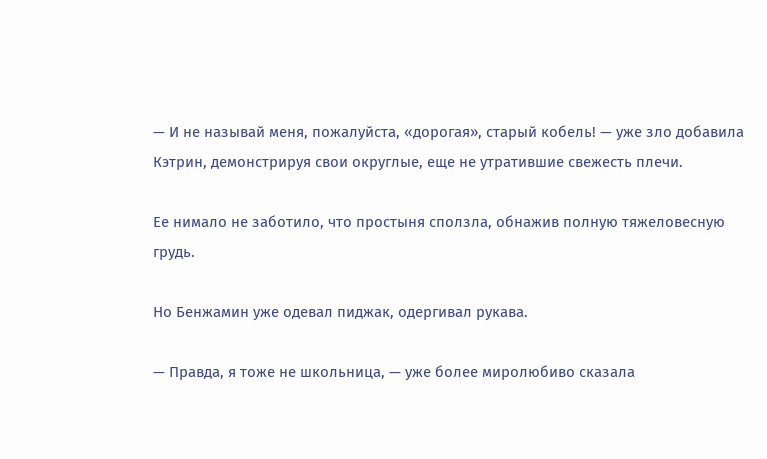— И не называй меня, пожалуйста, «дорогая», старый кобель! — уже зло добавила Кэтрин, демонстрируя свои округлые, еще не утратившие свежесть плечи.

Ее нимало не заботило, что простыня сползла, обнажив полную тяжеловесную грудь.

Но Бенжамин уже одевал пиджак, одергивал рукава.

— Правда, я тоже не школьница, — уже более миролюбиво сказала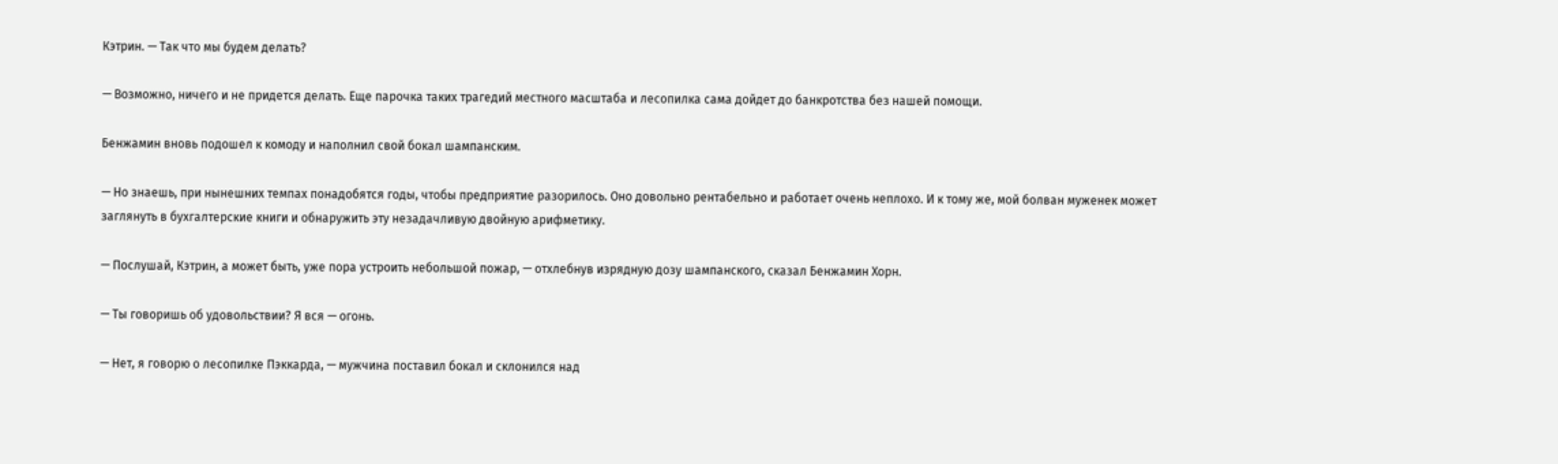Кэтрин. — Так что мы будем делать?

— Возможно, ничего и не придется делать. Еще парочка таких трагедий местного масштаба и лесопилка сама дойдет до банкротства без нашей помощи.

Бенжамин вновь подошел к комоду и наполнил свой бокал шампанским.

— Но знаешь, при нынешних темпах понадобятся годы, чтобы предприятие разорилось. Оно довольно рентабельно и работает очень неплохо. И к тому же, мой болван муженек может заглянуть в бухгалтерские книги и обнаружить эту незадачливую двойную арифметику.

— Послушай, Кэтрин, а может быть, уже пора устроить небольшой пожар, — отхлебнув изрядную дозу шампанского, сказал Бенжамин Хорн.

— Ты говоришь об удовольствии? Я вся — огонь.

— Нет, я говорю о лесопилке Пэккарда, — мужчина поставил бокал и склонился над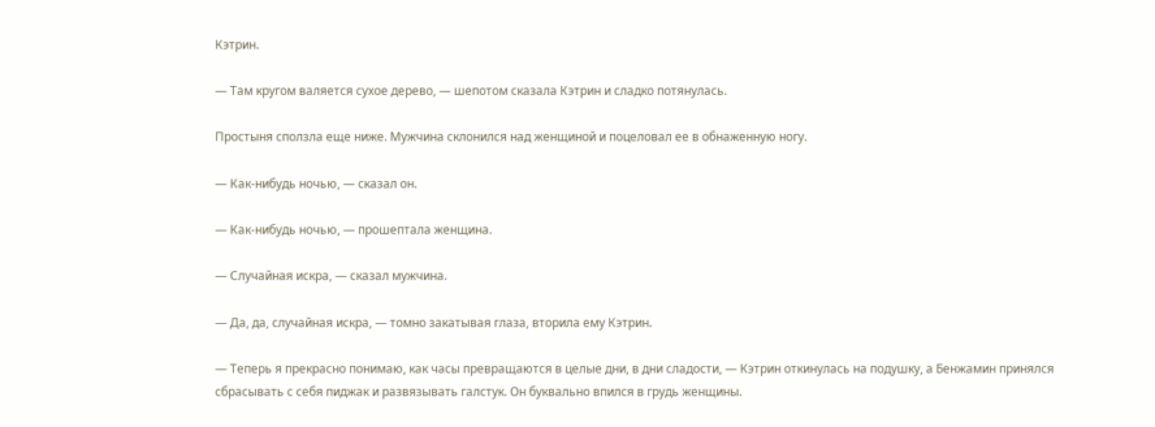Кэтрин.

— Там кругом валяется сухое дерево, — шепотом сказала Кэтрин и сладко потянулась.

Простыня сползла еще ниже. Мужчина склонился над женщиной и поцеловал ее в обнаженную ногу.

— Как-нибудь ночью, — сказал он.

— Как-нибудь ночью, — прошептала женщина.

— Случайная искра, — сказал мужчина.

— Да, да, случайная искра, — томно закатывая глаза, вторила ему Кэтрин.

— Теперь я прекрасно понимаю, как часы превращаются в целые дни, в дни сладости, — Кэтрин откинулась на подушку, а Бенжамин принялся сбрасывать с себя пиджак и развязывать галстук. Он буквально впился в грудь женщины.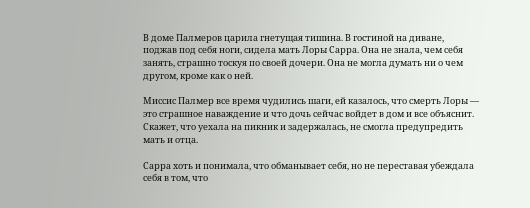В доме Палмеров царила гнетущая тишина. В гостиной на диване, поджав под себя ноги, сидела мать Лоры Сарра. Она не знала, чем себя занять, страшно тоскуя по своей дочери. Она не могла думать ни о чем другом, кроме как о ней.

Миссис Палмер все время чудились шаги, ей казалось, что смерть Лоры — это страшное наваждение и что дочь сейчас войдет в дом и все объяснит. Скажет, что уехала на пикник и задержалась, не смогла предупредить мать и отца.

Сарра хоть и понимала, что обманывает себя, но не переставая убеждала себя в том, что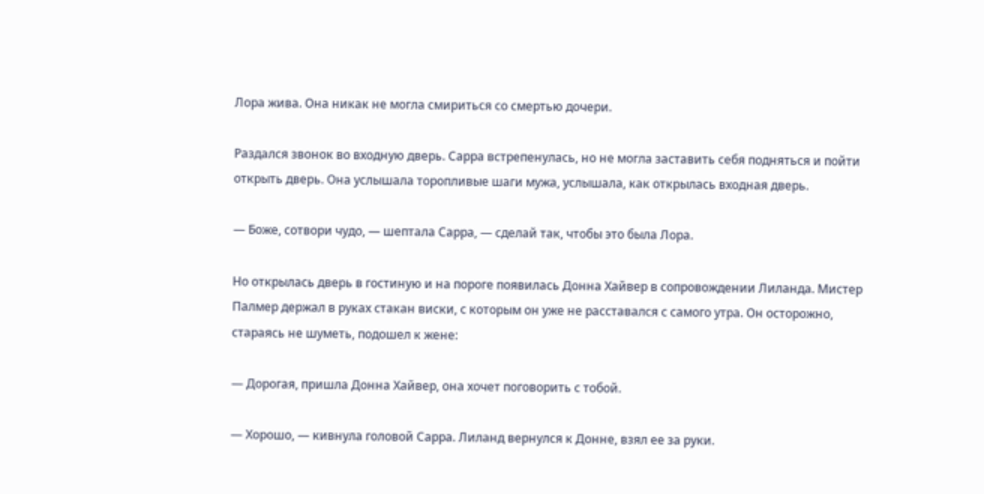Лора жива. Она никак не могла смириться со смертью дочери.

Раздался звонок во входную дверь. Сарра встрепенулась, но не могла заставить себя подняться и пойти открыть дверь. Она услышала торопливые шаги мужа, услышала, как открылась входная дверь.

— Боже, сотвори чудо, — шептала Сарра, — сделай так, чтобы это была Лора.

Но открылась дверь в гостиную и на пороге появилась Донна Хайвер в сопровождении Лиланда. Мистер Палмер держал в руках стакан виски, с которым он уже не расставался с самого утра. Он осторожно, стараясь не шуметь, подошел к жене:

— Дорогая, пришла Донна Хайвер, она хочет поговорить с тобой.

— Хорошо, — кивнула головой Сарра. Лиланд вернулся к Донне, взял ее за руки.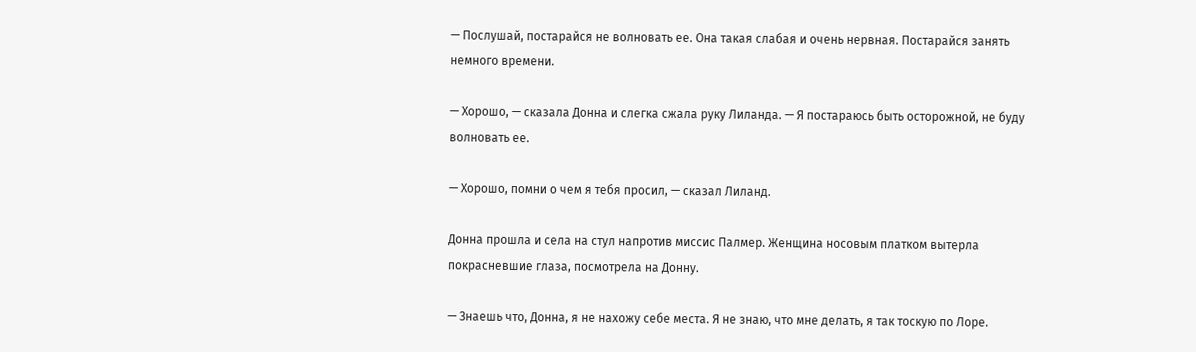— Послушай, постарайся не волновать ее. Она такая слабая и очень нервная. Постарайся занять немного времени.

— Хорошо, — сказала Донна и слегка сжала руку Лиланда. — Я постараюсь быть осторожной, не буду волновать ее.

— Хорошо, помни о чем я тебя просил, — сказал Лиланд.

Донна прошла и села на стул напротив миссис Палмер. Женщина носовым платком вытерла покрасневшие глаза, посмотрела на Донну.

— Знаешь что, Донна, я не нахожу себе места. Я не знаю, что мне делать, я так тоскую по Лоре.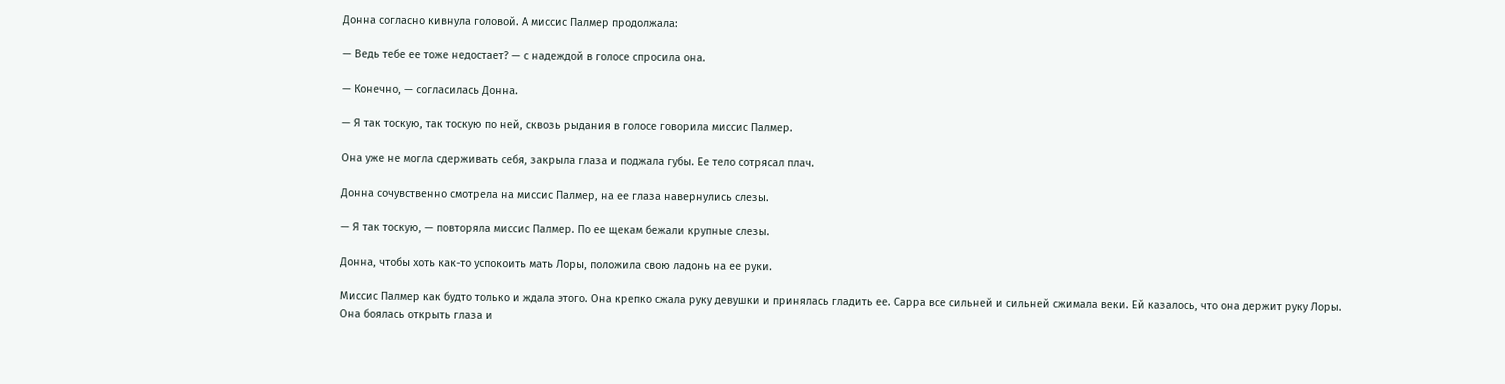Донна согласно кивнула головой. А миссис Палмер продолжала:

— Ведь тебе ее тоже недостает? — с надеждой в голосе спросила она.

— Конечно, — согласилась Донна.

— Я так тоскую, так тоскую по ней, сквозь рыдания в голосе говорила миссис Палмер.

Она уже не могла сдерживать себя, закрыла глаза и поджала губы. Ее тело сотрясал плач.

Донна сочувственно смотрела на миссис Палмер, на ее глаза навернулись слезы.

— Я так тоскую, — повторяла миссис Палмер. По ее щекам бежали крупные слезы.

Донна, чтобы хоть как-то успокоить мать Лоры, положила свою ладонь на ее руки.

Миссис Палмер как будто только и ждала этого. Она крепко сжала руку девушки и принялась гладить ее. Сарра все сильней и сильней сжимала веки. Ей казалось, что она держит руку Лоры. Она боялась открыть глаза и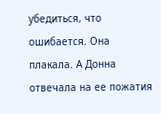убедиться, что ошибается. Она плакала. А Донна отвечала на ее пожатия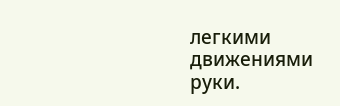легкими движениями руки.